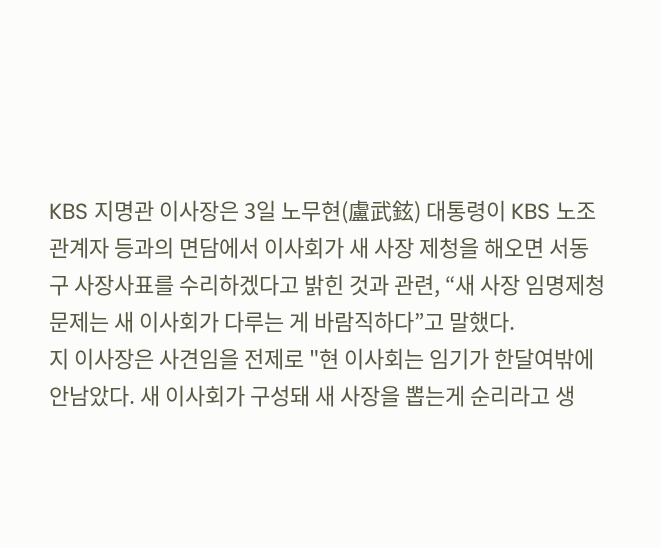KBS 지명관 이사장은 3일 노무현(盧武鉉) 대통령이 KBS 노조 관계자 등과의 면담에서 이사회가 새 사장 제청을 해오면 서동구 사장사표를 수리하겠다고 밝힌 것과 관련, “새 사장 임명제청 문제는 새 이사회가 다루는 게 바람직하다”고 말했다.
지 이사장은 사견임을 전제로 "현 이사회는 임기가 한달여밖에 안남았다. 새 이사회가 구성돼 새 사장을 뽑는게 순리라고 생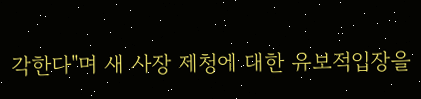각한다"며 새 사장 제청에 대한 유보적입장을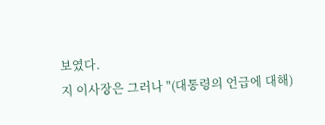보였다.
지 이사장은 그러나 "(대통령의 언급에 대해)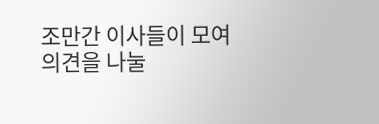조만간 이사들이 모여 의견을 나눌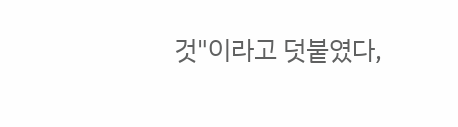것"이라고 덧붙였다,